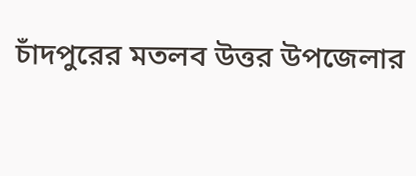চাঁদপুরের মতলব উত্তর উপজেলার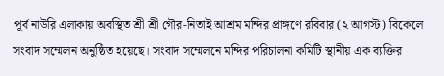পূর্ব নাউরি এলাকায় অবস্থিত শ্রী শ্রী গৌর-নিতাই আশ্রম মন্দির প্রাঙ্গণে রবিবার (২ আগস্ট) বিকেলে সংবাদ সম্মেলন অনুষ্ঠিত হয়েছে। সংবাদ সম্মেলনে মন্দির পরিচালনা কমিটি স্থানীয় এক ব্যক্তির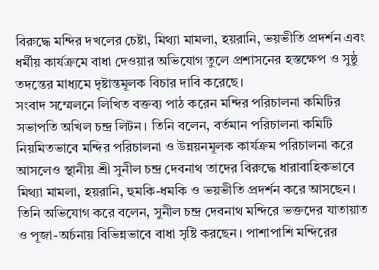বিরুদ্ধে মন্দির দখলের চেষ্টা, মিথ্যা মামলা, হয়রানি, ভয়ভীতি প্রদর্শন এবং ধর্মীয় কার্যক্রমে বাধা দেওয়ার অভিযোগ তুলে প্রশাসনের হস্তক্ষেপ ও সুষ্ঠু তদন্তের মাধ্যমে দৃষ্টান্তমূলক বিচার দাবি করেছে।
সংবাদ সম্মেলনে লিখিত বক্তব্য পাঠ করেন মন্দির পরিচালনা কমিটির সভাপতি অখিল চন্দ্র লিটন। তিনি বলেন, বর্তমান পরিচালনা কমিটি নিয়মিতভাবে মন্দির পরিচালনা ও উন্নয়নমূলক কার্যক্রম পরিচালনা করে আসলেও স্থানীয় শ্রী সুনীল চন্দ্র দেবনাথ তাদের বিরুদ্ধে ধারাবাহিকভাবে মিথ্যা মামলা, হয়রানি, হুমকি-ধমকি ও ভয়ভীতি প্রদর্শন করে আসছেন।
তিনি অভিযোগ করে বলেন, সুনীল চন্দ্র দেবনাথ মন্দিরে ভক্তদের যাতায়াত ও পূজা-অর্চনায় বিভিন্নভাবে বাধা সৃষ্টি করছেন। পাশাপাশি মন্দিরের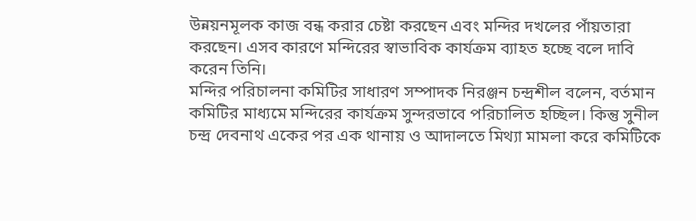উন্নয়নমূলক কাজ বন্ধ করার চেষ্টা করছেন এবং মন্দির দখলের পাঁয়তারা করছেন। এসব কারণে মন্দিরের স্বাভাবিক কার্যক্রম ব্যাহত হচ্ছে বলে দাবি করেন তিনি।
মন্দির পরিচালনা কমিটির সাধারণ সম্পাদক নিরঞ্জন চন্দ্রশীল বলেন, বর্তমান কমিটির মাধ্যমে মন্দিরের কার্যক্রম সুন্দরভাবে পরিচালিত হচ্ছিল। কিন্তু সুনীল চন্দ্র দেবনাথ একের পর এক থানায় ও আদালতে মিথ্যা মামলা করে কমিটিকে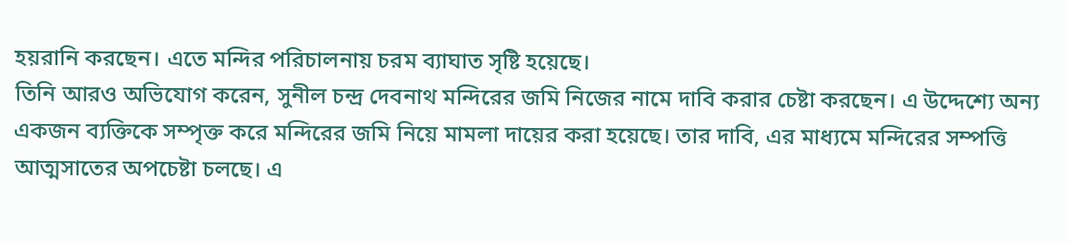হয়রানি করছেন। এতে মন্দির পরিচালনায় চরম ব্যাঘাত সৃষ্টি হয়েছে।
তিনি আরও অভিযোগ করেন, সুনীল চন্দ্র দেবনাথ মন্দিরের জমি নিজের নামে দাবি করার চেষ্টা করছেন। এ উদ্দেশ্যে অন্য একজন ব্যক্তিকে সম্পৃক্ত করে মন্দিরের জমি নিয়ে মামলা দায়ের করা হয়েছে। তার দাবি, এর মাধ্যমে মন্দিরের সম্পত্তি আত্মসাতের অপচেষ্টা চলছে। এ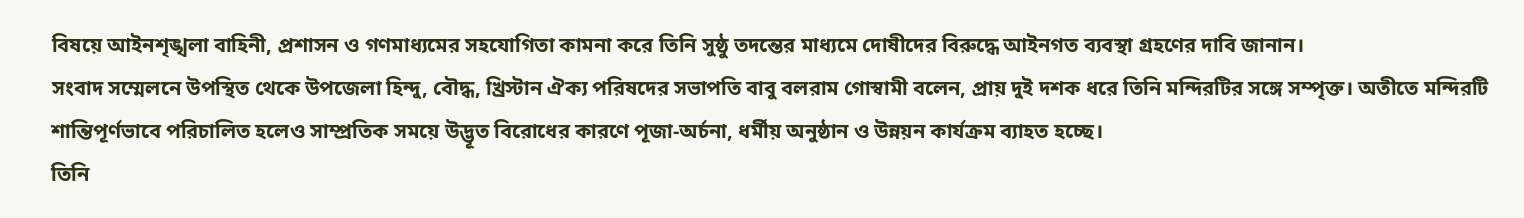বিষয়ে আইনশৃঙ্খলা বাহিনী, প্রশাসন ও গণমাধ্যমের সহযোগিতা কামনা করে তিনি সুষ্ঠু তদন্তের মাধ্যমে দোষীদের বিরুদ্ধে আইনগত ব্যবস্থা গ্রহণের দাবি জানান।
সংবাদ সম্মেলনে উপস্থিত থেকে উপজেলা হিন্দু, বৌদ্ধ, খ্রিস্টান ঐক্য পরিষদের সভাপতি বাবু বলরাম গোস্বামী বলেন, প্রায় দুই দশক ধরে তিনি মন্দিরটির সঙ্গে সম্পৃক্ত। অতীতে মন্দিরটি শান্তিপূর্ণভাবে পরিচালিত হলেও সাম্প্রতিক সময়ে উদ্ভূত বিরোধের কারণে পূজা-অর্চনা, ধর্মীয় অনুষ্ঠান ও উন্নয়ন কার্যক্রম ব্যাহত হচ্ছে।
তিনি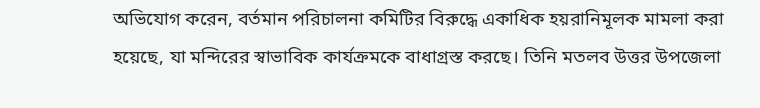অভিযোগ করেন, বর্তমান পরিচালনা কমিটির বিরুদ্ধে একাধিক হয়রানিমূলক মামলা করা হয়েছে, যা মন্দিরের স্বাভাবিক কার্যক্রমকে বাধাগ্রস্ত করছে। তিনি মতলব উত্তর উপজেলা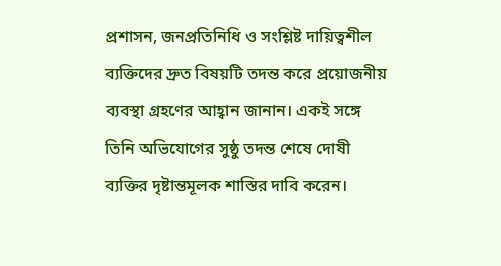প্রশাসন, জনপ্রতিনিধি ও সংশ্লিষ্ট দায়িত্বশীল ব্যক্তিদের দ্রুত বিষয়টি তদন্ত করে প্রয়োজনীয় ব্যবস্থা গ্রহণের আহ্বান জানান। একই সঙ্গে তিনি অভিযোগের সুষ্ঠু তদন্ত শেষে দোষী ব্যক্তির দৃষ্টান্তমূলক শাস্তির দাবি করেন।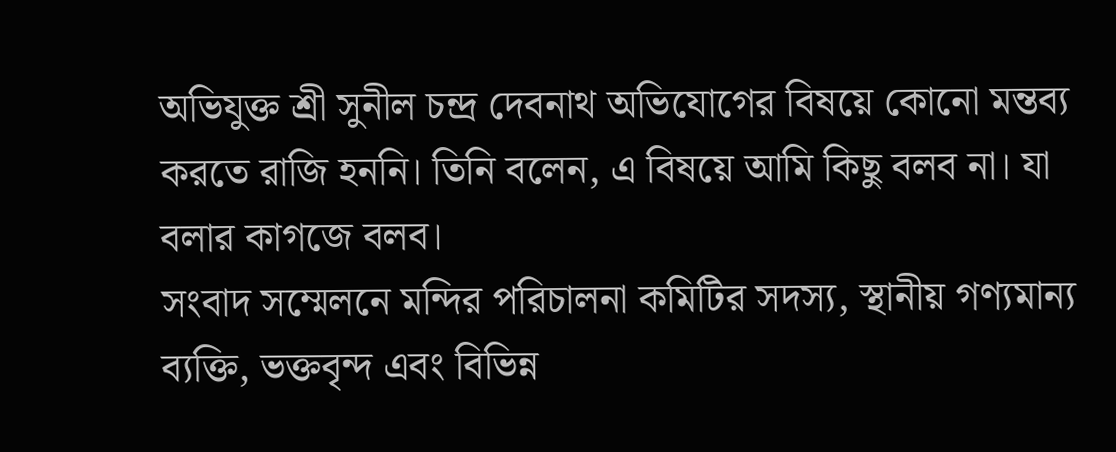অভিযুক্ত শ্রী সুনীল চন্দ্র দেবনাথ অভিযোগের বিষয়ে কোনো মন্তব্য করতে রাজি হননি। তিনি বলেন, এ বিষয়ে আমি কিছু বলব না। যা বলার কাগজে বলব।
সংবাদ সম্মেলনে মন্দির পরিচালনা কমিটির সদস্য, স্থানীয় গণ্যমান্য ব্যক্তি, ভক্তবৃন্দ এবং বিভিন্ন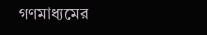গণমাধ্যমের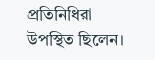প্রতিনিধিরা উপস্থিত ছিলেন।